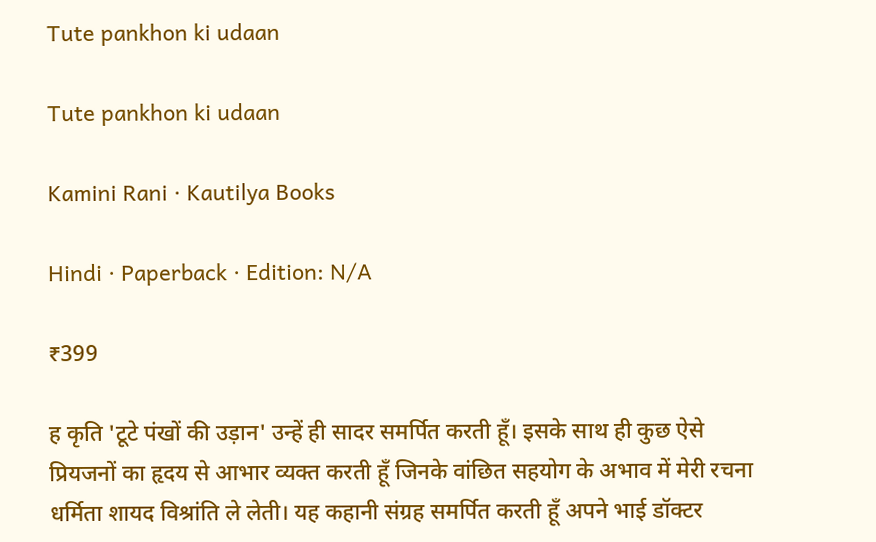Tute pankhon ki udaan

Tute pankhon ki udaan

Kamini Rani · Kautilya Books

Hindi · Paperback · Edition: N/A

₹399

ह कृति 'टूटे पंखों की उड़ान' उन्हें ही सादर समर्पित करती हूँ। इसके साथ ही कुछ ऐसे प्रियजनों का हृदय से आभार व्यक्त करती हूँ जिनके वांछित सहयोग के अभाव में मेरी रचना धर्मिता शायद विश्रांति ले लेती। यह कहानी संग्रह समर्पित करती हूँ अपने भाई डॉक्टर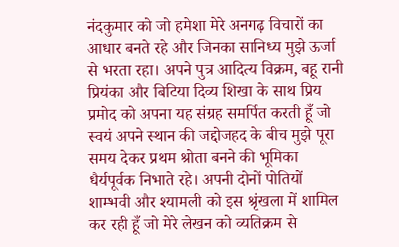नंदकुमार को जो हमेशा मेरे अनगढ़ विचारों का आधार बनते रहे और जिनका सानिध्य मुझे ऊर्जा से भरता रहा। अपने पुत्र आदित्य विक्रम, बहू रानी प्रियंका और बिटिया दिव्य शिखा के साथ प्रिय प्रमोद को अपना यह संग्रह समर्पित करती हूँ जो स्वयं अपने स्थान की जद्दोजहद के बीच मुझे पूरा समय देकर प्रथम श्रोता बनने की भूमिका धैर्यपूर्वक निभाते रहे। अपनी दोनों पोतियों शाम्भवी और श्यामली को इस श्रृंखला में शामिल कर रही हूँ जो मेरे लेखन को व्यतिक्रम से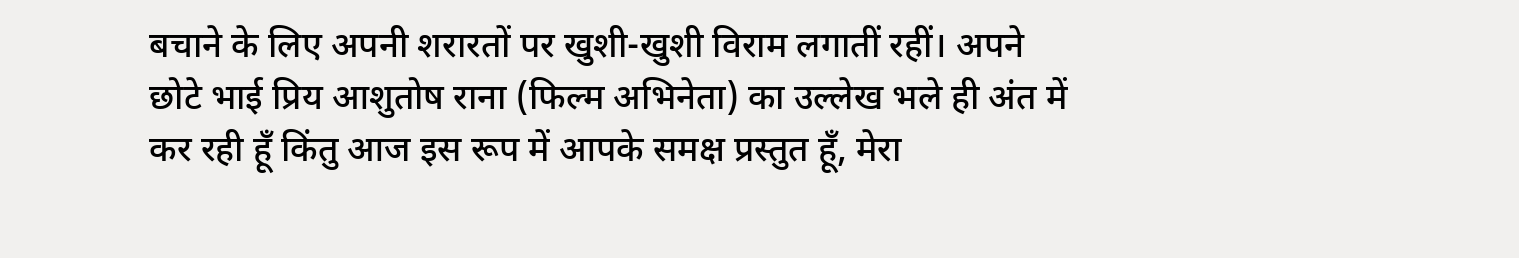बचाने के लिए अपनी शरारतों पर खुशी-खुशी विराम लगातीं रहीं। अपने छोटे भाई प्रिय आशुतोष राना (फिल्म अभिनेता) का उल्लेख भले ही अंत में कर रही हूँ किंतु आज इस रूप में आपके समक्ष प्रस्तुत हूँ, मेरा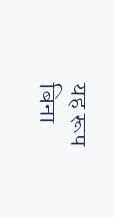यह रूप बिना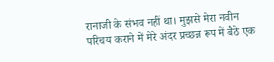रानाजी के संभव नहीं था। मुझसे मेरा नवीन परिचय कराने में मेरे अंदर प्रच्छन्न रूप में बैठे एक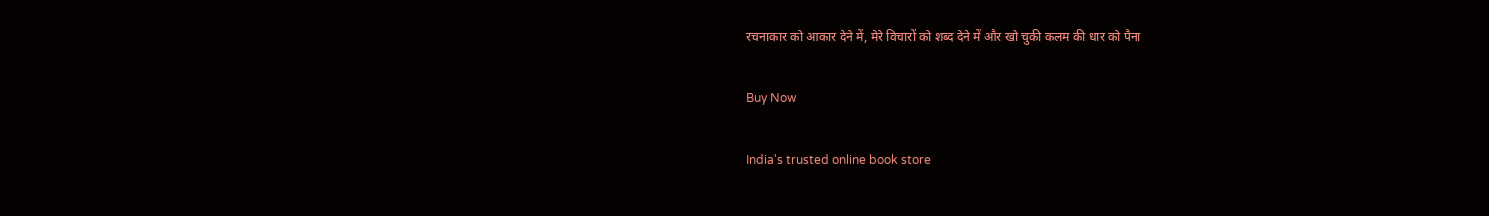रचनाकार को आकार देने में, मेरे विचारों को शब्द देने में और खो चुकी कलम की धार को पैना

Buy Now

India's trusted online book store